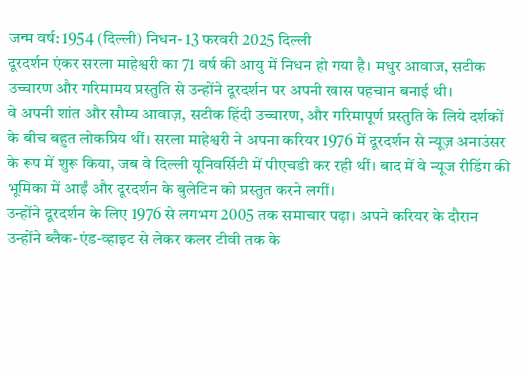जन्म वर्ष: 1954 (दिल्ली) निधन- 13 फरवरी 2025 दिल्ली
दूरदर्शन एंकर सरला माहेश्वरी का 71 वर्ष की आयु में निधन हो गया है। मधुर आवाज, सटीक उच्चारण और गरिमामय प्रस्तुति से उन्होंने दूरदर्शन पर अपनी खास पहचान बनाई थी।
वे अपनी शांत और सौम्य आवाज़, सटीक हिंदी उच्चारण, और गरिमापूर्ण प्रस्तुति के लिये दर्शकों के बीच बहुत लोकप्रिय थीं। सरला माहेश्वरी ने अपना करियर 1976 में दूरदर्शन से न्यूज़ अनाउंसर के रूप में शुरू किया, जब वे दिल्ली यूनिवर्सिटी में पीएचडी कर रही थीं। बाद में वे न्यूज रीडिंग की भूमिका में आईं और दूरदर्शन के बुलेटिन को प्रस्तुत करने लगीं।
उन्होंने दूरदर्शन के लिए 1976 से लगभग 2005 तक समाचार पढ़ा। अपने करियर के दौरान उन्होंने ब्लैक-एंड-व्हाइट से लेकर कलर टीवी तक के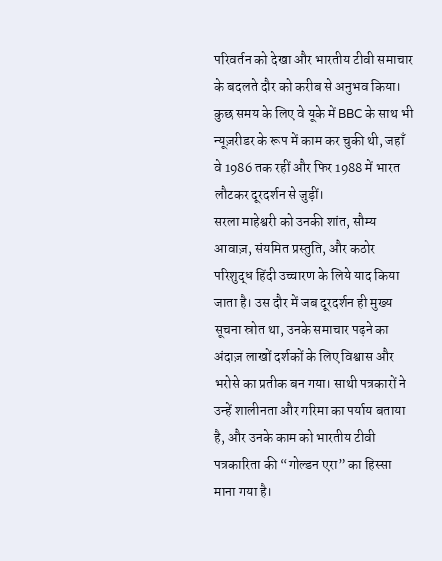परिवर्तन को देखा और भारतीय टीवी समाचार के बदलते दौर को करीब से अनुभव किया। कुछ समय के लिए वे यूके में BBC के साथ भी न्यूज़रीडर के रूप में काम कर चुकी थी, जहाँ वे 1986 तक रहीं और फिर 1988 में भारत लौटकर दूरदर्शन से जुड़ीं।
सरला माहेश्वरी को उनकी शांत, सौम्य आवाज़, संयमित प्रस्तुति, और कठोर परिशुद्ध हिंदी उच्चारण के लिये याद किया जाता है। उस दौर में जब दूरदर्शन ही मुख्य सूचना स्रोत था, उनके समाचार पढ़ने का अंदाज़ लाखों दर्शकों के लिए विश्वास और भरोसे का प्रतीक बन गया। साथी पत्रकारों ने उन्हें शालीनता और गरिमा का पर्याय बताया है, और उनके काम को भारतीय टीवी पत्रकारिता की “गोल्डन एरा” का हिस्सा माना गया है।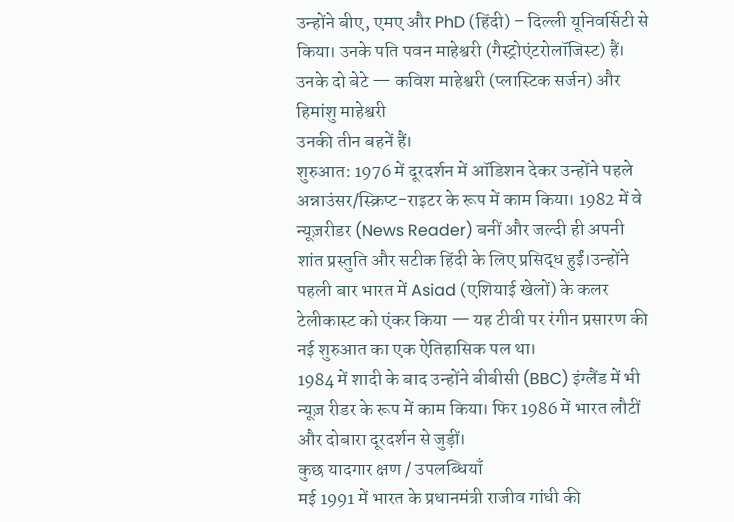उन्होंने बीए, एमए और PhD (हिंदी) – दिल्ली यूनिवर्सिटी से किया। उनके पति पवन माहेश्वरी (गैस्ट्रोएंटरोलॉजिस्ट) हैं। उनके दो बेटे — कविश माहेश्वरी (प्लास्टिक सर्जन) और हिमांशु माहेश्वरी
उनकी तीन बहनें हैं।
शुरुआत: 1976 में दूरदर्शन में ऑडिशन देकर उन्होंने पहले अन्नाउंसर/स्क्रिप्ट-राइटर के रूप में काम किया। 1982 में वे न्यूज़रीडर (News Reader) बनीं और जल्दी ही अपनी
शांत प्रस्तुति और सटीक हिंदी के लिए प्रसिद्ध हुईं।उन्होंने पहली बार भारत में Asiad (एशियाई खेलों) के कलर टेलीकास्ट को एंकर किया — यह टीवी पर रंगीन प्रसारण की नई शुरुआत का एक ऐतिहासिक पल था।
1984 में शादी के बाद उन्होंने बीबीसी (BBC) इंग्लैंड में भी न्यूज़ रीडर के रूप में काम किया। फिर 1986 में भारत लौटीं और दोबारा दूरदर्शन से जुड़ीं।
कुछ यादगार क्षण / उपलब्धियाँ
मई 1991 में भारत के प्रधानमंत्री राजीव गांधी की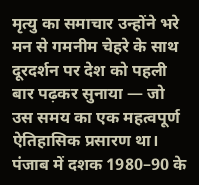मृत्यु का समाचार उन्होंने भरे मन से गमनीम चेहरे के साथ दूरदर्शन पर देश को पहली बार पढ़कर सुनाया — जो उस समय का एक महत्वपूर्ण ऐतिहासिक प्रसारण था।
पंजाब में दशक 1980–90 के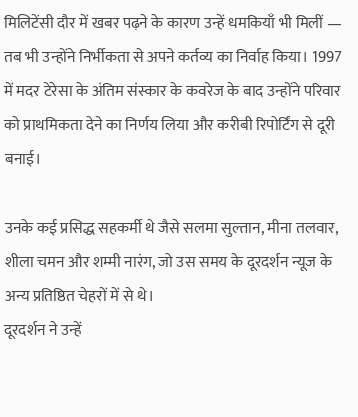मिलिटेंसी दौर में खबर पढ़ने के कारण उन्हें धमकियाँ भी मिलीं — तब भी उन्होंने निर्भीकता से अपने कर्तव्य का निर्वाह किया। 1997 में मदर टेरेसा के अंतिम संस्कार के कवरेज के बाद उन्होंने परिवार को प्राथमिकता देने का निर्णय लिया और करीबी रिपोर्टिंग से दूरी बनाई।

उनके कई प्रसिद्ध सहकर्मी थे जैसे सलमा सुल्तान, मीना तलवार, शीला चमन और शम्मी नारंग, जो उस समय के दूरदर्शन न्यूज के अन्य प्रतिष्ठित चेहरों में से थे।
दूरदर्शन ने उन्हें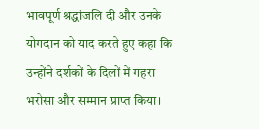भावपूर्ण श्रद्धांजलि दी और उनके योगदान को याद करते हुए कहा कि उन्होंने दर्शकों के दिलों में गहरा भरोसा और सम्मान प्राप्त किया।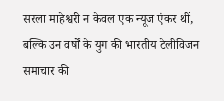सरला माहेश्वरी न केवल एक न्यूज एंकर थीं, बल्कि उन वर्षों के युग की भारतीय टेलीविजन समाचार की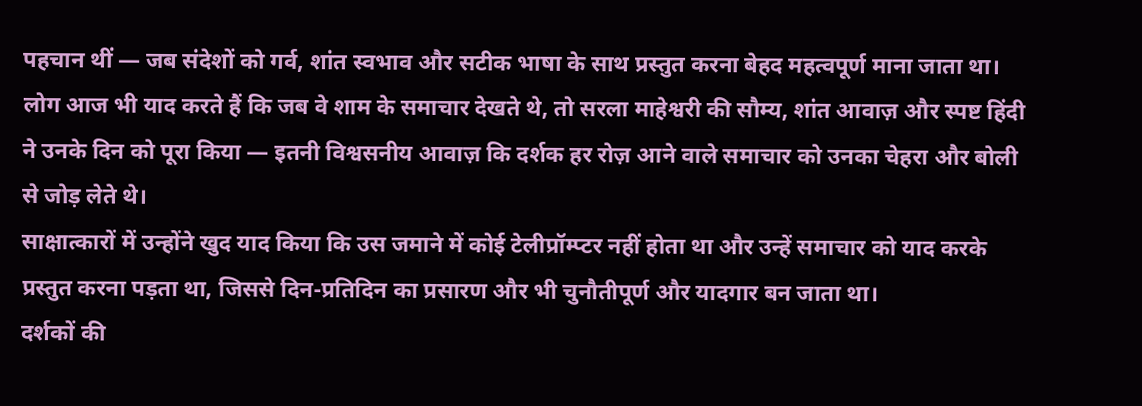पहचान थीं — जब संदेशों को गर्व, शांत स्वभाव और सटीक भाषा के साथ प्रस्तुत करना बेहद महत्वपूर्ण माना जाता था।
लोग आज भी याद करते हैं कि जब वे शाम के समाचार देखते थे, तो सरला माहेश्वरी की सौम्य, शांत आवाज़ और स्पष्ट हिंदी ने उनके दिन को पूरा किया — इतनी विश्वसनीय आवाज़ कि दर्शक हर रोज़ आने वाले समाचार को उनका चेहरा और बोली से जोड़ लेते थे।
साक्षात्कारों में उन्होंने खुद याद किया कि उस जमाने में कोई टेलीप्रॉम्प्टर नहीं होता था और उन्हें समाचार को याद करके प्रस्तुत करना पड़ता था, जिससे दिन-प्रतिदिन का प्रसारण और भी चुनौतीपूर्ण और यादगार बन जाता था।
दर्शकों की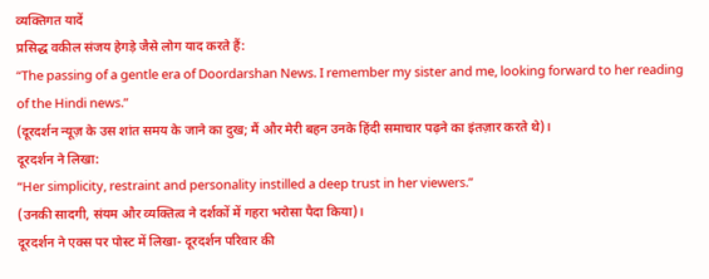व्यक्तिगत यादें
प्रसिद्ध वकील संजय हेगड़े जैसे लोग याद करते हैं:
“The passing of a gentle era of Doordarshan News. I remember my sister and me, looking forward to her reading of the Hindi news.”
(दूरदर्शन न्यूज़ के उस शांत समय के जाने का दुख; मैं और मेरी बहन उनके हिंदी समाचार पढ़ने का इंतज़ार करते थे)।
दूरदर्शन ने लिखा:
“Her simplicity, restraint and personality instilled a deep trust in her viewers.”
(उनकी सादगी, संयम और व्यक्तित्व ने दर्शकों में गहरा भरोसा पैदा किया)।
दूरदर्शन ने एक्स पर पोस्ट में लिखा- दूरदर्शन परिवार की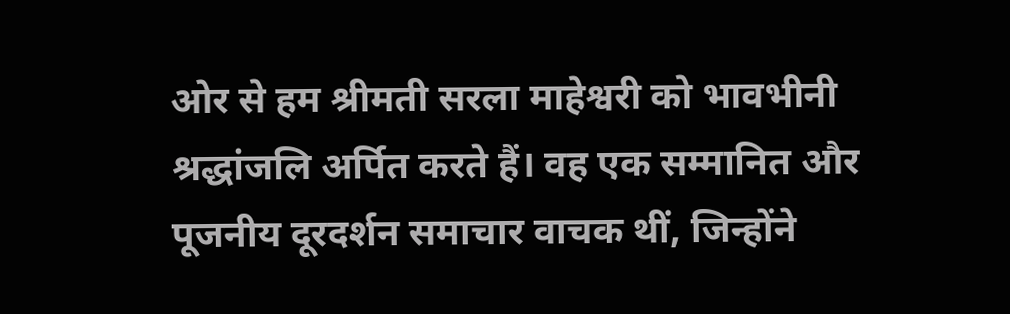ओर से हम श्रीमती सरला माहेश्वरी को भावभीनी श्रद्धांजलि अर्पित करते हैं। वह एक सम्मानित और पूजनीय दूरदर्शन समाचार वाचक थीं, जिन्होंने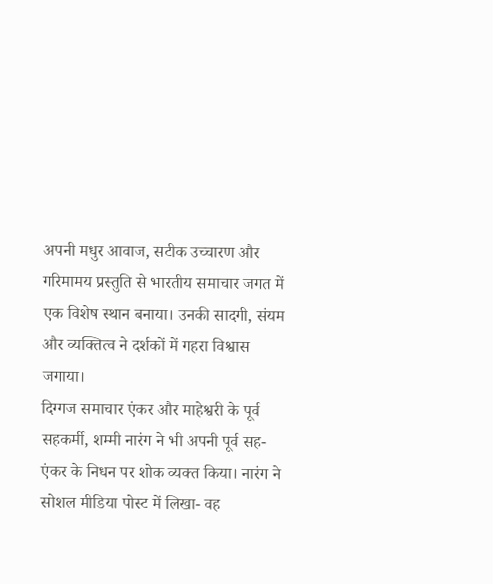अपनी मधुर आवाज, सटीक उच्चारण और गरिमामय प्रस्तुति से भारतीय समाचार जगत में एक विशेष स्थान बनाया। उनकी सादगी, संयम और व्यक्तित्व ने दर्शकों में गहरा विश्वास जगाया।
दिग्गज समाचार एंकर और माहेश्वरी के पूर्व सहकर्मी, शम्मी नारंग ने भी अपनी पूर्व सह-एंकर के निधन पर शोक व्यक्त किया। नारंग ने सोशल मीडिया पोस्ट में लिखा- वह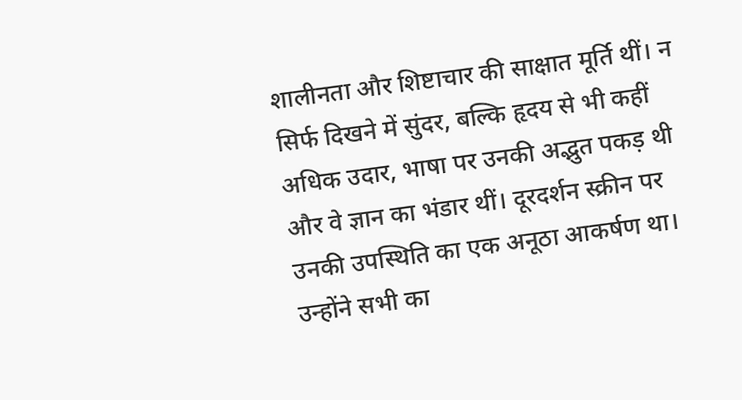शालीनता और शिष्टाचार की साक्षात मूर्ति थीं। न सिर्फ दिखने में सुंदर, बल्कि हृदय से भी कहीं अधिक उदार, भाषा पर उनकी अद्भुत पकड़ थी और वे ज्ञान का भंडार थीं। दूरदर्शन स्क्रीन पर उनकी उपस्थिति का एक अनूठा आकर्षण था। उन्होंने सभी का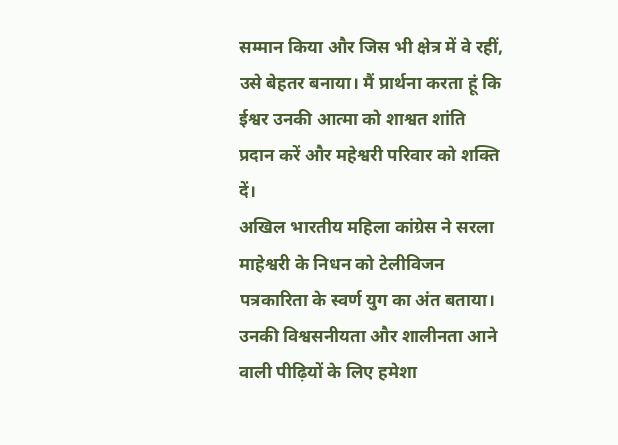सम्मान किया और जिस भी क्षेत्र में वे रहीं, उसे बेहतर बनाया। मैं प्रार्थना करता हूं कि ईश्वर उनकी आत्मा को शाश्वत शांति प्रदान करें और महेश्वरी परिवार को शक्ति दें।
अखिल भारतीय महिला कांग्रेस ने सरला माहेश्वरी के निधन को टेलीविजन पत्रकारिता के स्वर्ण युग का अंत बताया। उनकी विश्वसनीयता और शालीनता आने वाली पीढ़ियों के लिए हमेशा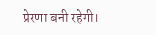प्रेरणा बनी रहेगी।